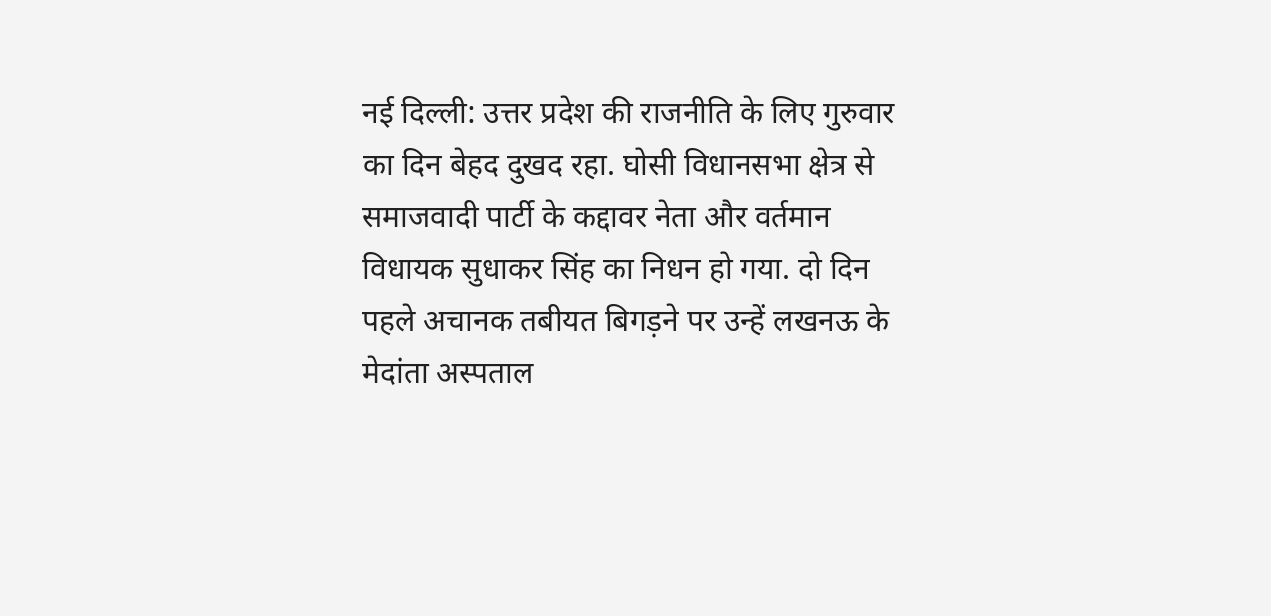नई दिल्ली: उत्तर प्रदेश की राजनीति के लिए गुरुवार का दिन बेहद दुखद रहा. घोसी विधानसभा क्षेत्र से समाजवादी पार्टी के कद्दावर नेता और वर्तमान विधायक सुधाकर सिंह का निधन हो गया. दो दिन पहले अचानक तबीयत बिगड़ने पर उन्हें लखनऊ के मेदांता अस्पताल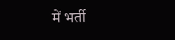में भर्ती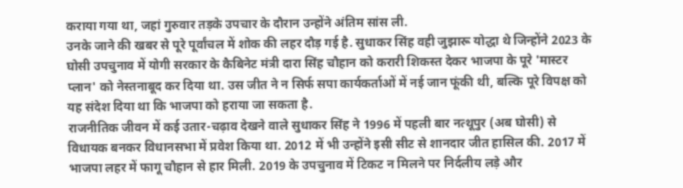कराया गया था, जहां गुरुवार तड़के उपचार के दौरान उन्होंने अंतिम सांस ली.
उनके जाने की खबर से पूरे पूर्वांचल में शोक की लहर दौड़ गई है. सुधाकर सिंह वही जुझारू योद्धा थे जिन्होंने 2023 के घोसी उपचुनाव में योगी सरकार के कैबिनेट मंत्री दारा सिंह चौहान को करारी शिकस्त देकर भाजपा के पूरे 'मास्टर प्लान' को नेस्तनाबूद कर दिया था. उस जीत ने न सिर्फ सपा कार्यकर्ताओं में नई जान फूंकी थी, बल्कि पूरे विपक्ष को यह संदेश दिया था कि भाजपा को हराया जा सकता है.
राजनीतिक जीवन में कई उतार-चढ़ाव देखने वाले सुधाकर सिंह ने 1996 में पहली बार नत्थूपुर (अब घोसी) से विधायक बनकर विधानसभा में प्रवेश किया था. 2012 में भी उन्होंने इसी सीट से शानदार जीत हासिल की. 2017 में भाजपा लहर में फागू चौहान से हार मिली. 2019 के उपचुनाव में टिकट न मिलने पर निर्दलीय लड़े और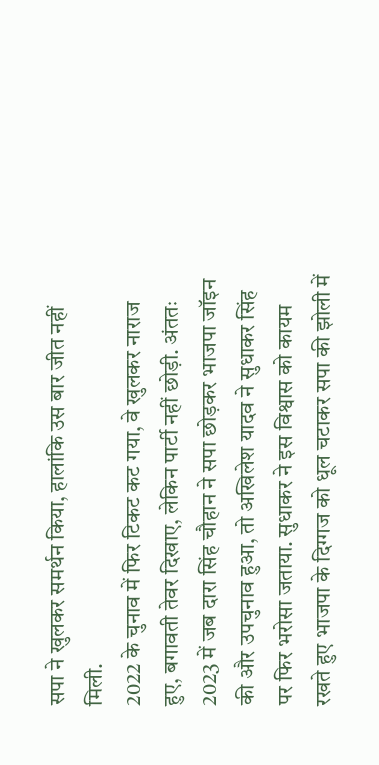सपा ने खुलकर समर्थन किया, हालांकि उस बार जीत नहीं मिली.
2022 के चुनाव में फिर टिकट कट गया, वे खुलकर नाराज हुए, बगावती तेवर दिखाए, लेकिन पार्टी नहीं छोड़ी. अंततः 2023 में जब दारा सिंह चौहान ने सपा छोड़कर भाजपा जॉइन की और उपचुनाव हुआ, तो अखिलेश यादव ने सुधाकर सिंह पर फिर भरोसा जताया. सुधाकर ने इस विश्वास को कायम रखते हुए भाजपा के दिग्गज को धूल चटाकर सपा की झोली में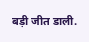बड़ी जीत डाली.